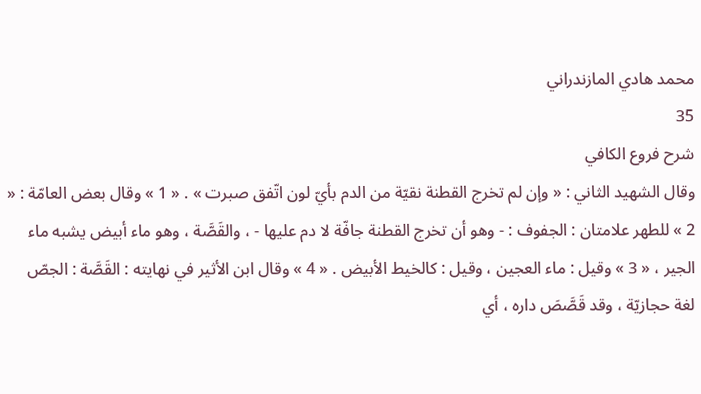محمد هادي المازندراني
35
شرح فروع الكافي
وقال الشهيد الثاني : « وإن لم تخرج القطنة نقيّة من الدم بأيّ لون اتّفق صبرت » . « 1 » وقال بعض العامّة : « 2 » للطهر علامتان : الجفوف : - وهو أن تخرج القطنة جافّة لا دم عليها - ، والقَصَّة ، وهو ماء أبيض يشبه ماء الجير ، « 3 » وقيل : ماء العجين ، وقيل : كالخيط الأبيض . « 4 » وقال ابن الأثير في نهايته : القَصَّة : الجصّ لغة حجازيّة ، وقد قَصَّصَ داره ، أي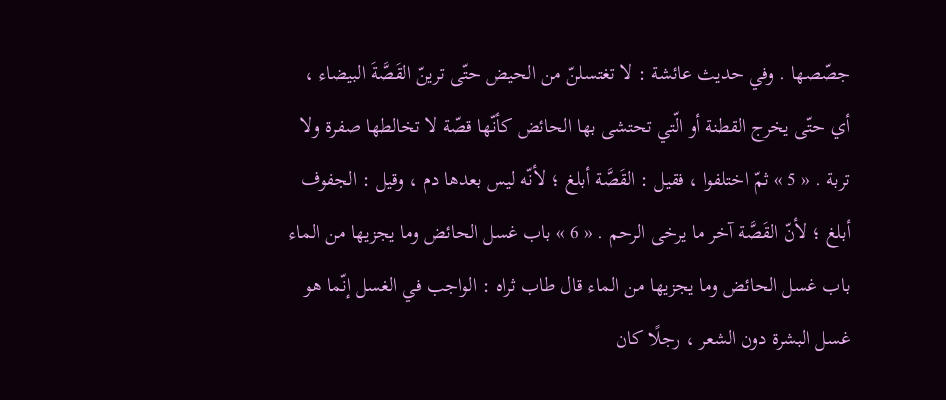جصّصها . وفي حديث عائشة : لا تغتسلنّ من الحيض حتّى ترينّ القَصَّةَ البيضاء ، أي حتّى يخرج القطنة أو الّتي تحتشى بها الحائض كأنّها قصّة لا تخالطها صفرة ولا تربة . « 5 » ثمّ اختلفوا ، فقيل : القَصَّة أبلغ ؛ لأنّه ليس بعدها دم ، وقيل : الجفوف أبلغ ؛ لأنّ القَصَّة آخر ما يرخى الرحم . « 6 » باب غسل الحائض وما يجزيها من الماء باب غسل الحائض وما يجزيها من الماء قال طاب ثراه : الواجب في الغسل إنّما هو غسل البشرة دون الشعر ، رجلًا كان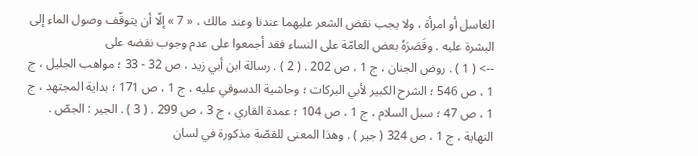الغاسل أو امرأة ، ولا يجب نقض الشعر عليهما عندنا وعند مالك ، « 7 » إلّا أن يتوقّف وصول الماء إلى البشرة عليه . وقَصَرَهُ بعض العامّة على النساء فقد أجمعوا على عدم وجوب نقضه على
--> ( 1 ) . روض الجنان ، ج 1 ، ص 202 . ( 2 ) . رسالة ابن أبي زيد ، ص 32 - 33 ؛ مواهب الجليل ، ج 1 ، ص 546 ؛ الشرح الكبير لأبي البركات ؛ وحاشية الدسوقي عليه ، ج 1 ، ص 171 ؛ بداية المجتهد ، ج 1 ، ص 47 ؛ سبل السلام ، ج 1 ، ص 104 ؛ عمدة القاري ، ج 3 ، ص 299 . ( 3 ) . الجير : الجصّ . النهاية ، ج 1 ، ص 324 ( جير ) . وهذا المعنى للقصّة مذكورة في لسان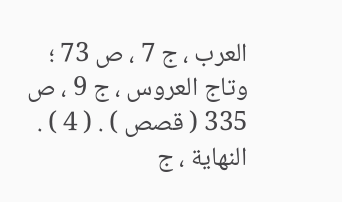العرب ، ج 7 ، ص 73 ؛ وتاج العروس ، ج 9 ، ص 335 ( قصص ) . ( 4 ) . النهاية ، ج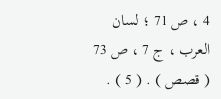4 ، ص 71 ؛ لسان العرب ، ج 7 ، ص 73 ( قصص ) . ( 5 ) .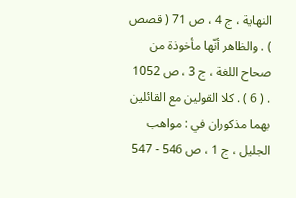النهاية ، ج 4 ، ص 71 ( قصص ) . والظاهر أنّها مأخوذة من صحاح اللغة ، ج 3 ، ص 1052 . ( 6 ) . كلا القولين مع القائلين بهما مذكوران في : مواهب الجليل ، ج 1 ، ص 546 - 547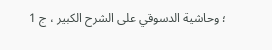؛ وحاشية الدسوقي على الشرح الكبير ، ج 1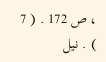، ص 172 . ( 7 ) . نيل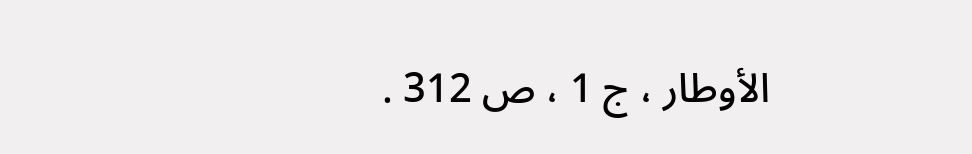الأوطار ، ج 1 ، ص 312 .